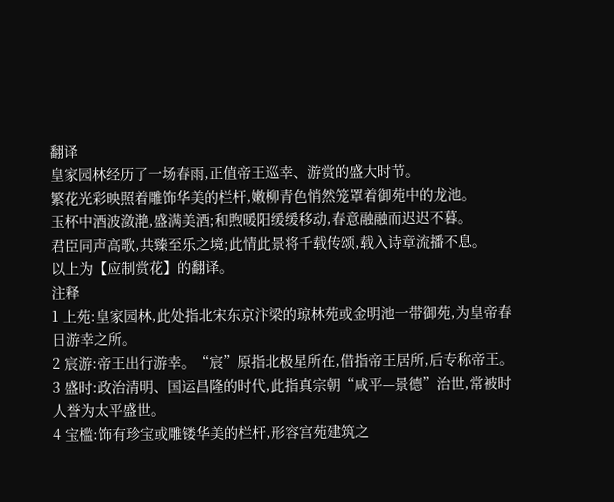翻译
皇家园林经历了一场春雨,正值帝王巡幸、游赏的盛大时节。
繁花光彩映照着雕饰华美的栏杆,嫩柳青色悄然笼罩着御苑中的龙池。
玉杯中酒波潋滟,盛满美酒;和煦暖阳缓缓移动,春意融融而迟迟不暮。
君臣同声高歌,共臻至乐之境;此情此景将千载传颂,载入诗章流播不息。
以上为【应制赏花】的翻译。
注释
1 上苑:皇家园林,此处指北宋东京汴梁的琼林苑或金明池一带御苑,为皇帝春日游幸之所。
2 宸游:帝王出行游幸。“宸”原指北极星所在,借指帝王居所,后专称帝王。
3 盛时:政治清明、国运昌隆的时代,此指真宗朝“咸平—景德”治世,常被时人誉为太平盛世。
4 宝槛:饰有珍宝或雕镂华美的栏杆,形容宫苑建筑之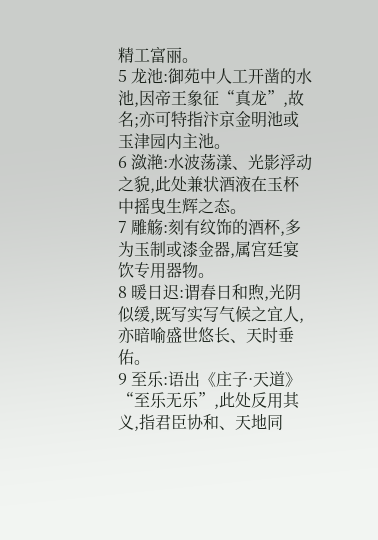精工富丽。
5 龙池:御苑中人工开凿的水池,因帝王象征“真龙”,故名;亦可特指汴京金明池或玉津园内主池。
6 潋滟:水波荡漾、光影浮动之貌,此处兼状酒液在玉杯中摇曳生辉之态。
7 雕觞:刻有纹饰的酒杯,多为玉制或漆金器,属宫廷宴饮专用器物。
8 暖日迟:谓春日和煦,光阴似缓,既写实写气候之宜人,亦暗喻盛世悠长、天时垂佑。
9 至乐:语出《庄子·天道》“至乐无乐”,此处反用其义,指君臣协和、天地同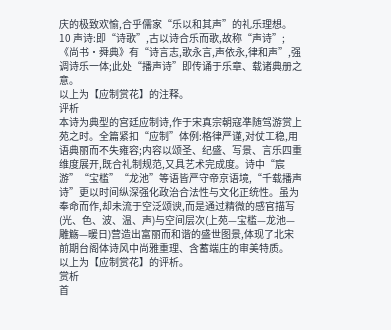庆的极致欢愉,合乎儒家“乐以和其声”的礼乐理想。
10 声诗:即“诗歌”,古以诗合乐而歌,故称“声诗”;《尚书·舜典》有“诗言志,歌永言,声依永,律和声”,强调诗乐一体;此处“播声诗”即传诵于乐章、载诸典册之意。
以上为【应制赏花】的注释。
评析
本诗为典型的宫廷应制诗,作于宋真宗朝寇凖随驾游赏上苑之时。全篇紧扣“应制”体例:格律严谨,对仗工稳,用语典丽而不失雍容;内容以颂圣、纪盛、写景、言乐四重维度展开,既合礼制规范,又具艺术完成度。诗中“宸游”“宝槛”“龙池”等语皆严守帝京语境,“千载播声诗”更以时间纵深强化政治合法性与文化正统性。虽为奉命而作,却未流于空泛颂谀,而是通过精微的感官描写(光、色、波、温、声)与空间层次(上苑—宝槛—龙池—雕觞—暖日)营造出富丽而和谐的盛世图景,体现了北宋前期台阁体诗风中尚雅重理、含蓄端庄的审美特质。
以上为【应制赏花】的评析。
赏析
首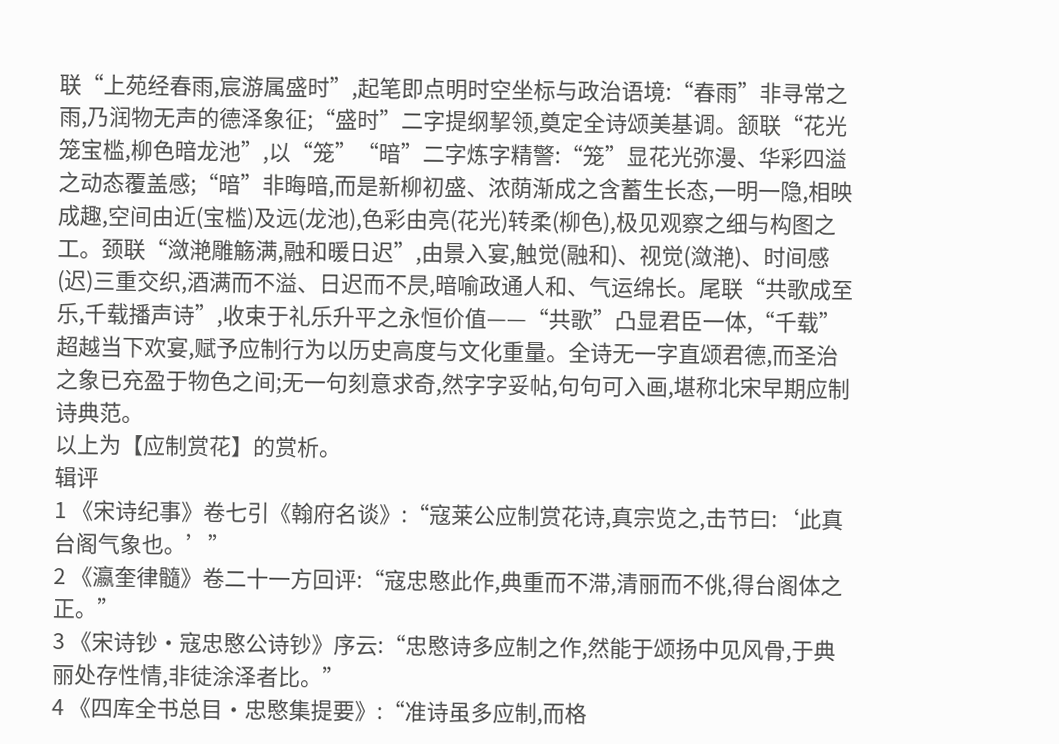联“上苑经春雨,宸游属盛时”,起笔即点明时空坐标与政治语境:“春雨”非寻常之雨,乃润物无声的德泽象征;“盛时”二字提纲挈领,奠定全诗颂美基调。颔联“花光笼宝槛,柳色暗龙池”,以“笼”“暗”二字炼字精警:“笼”显花光弥漫、华彩四溢之动态覆盖感;“暗”非晦暗,而是新柳初盛、浓荫渐成之含蓄生长态,一明一隐,相映成趣,空间由近(宝槛)及远(龙池),色彩由亮(花光)转柔(柳色),极见观察之细与构图之工。颈联“潋滟雕觞满,融和暖日迟”,由景入宴,触觉(融和)、视觉(潋滟)、时间感(迟)三重交织,酒满而不溢、日迟而不昃,暗喻政通人和、气运绵长。尾联“共歌成至乐,千载播声诗”,收束于礼乐升平之永恒价值——“共歌”凸显君臣一体,“千载”超越当下欢宴,赋予应制行为以历史高度与文化重量。全诗无一字直颂君德,而圣治之象已充盈于物色之间;无一句刻意求奇,然字字妥帖,句句可入画,堪称北宋早期应制诗典范。
以上为【应制赏花】的赏析。
辑评
1 《宋诗纪事》卷七引《翰府名谈》:“寇莱公应制赏花诗,真宗览之,击节曰:‘此真台阁气象也。’”
2 《瀛奎律髓》卷二十一方回评:“寇忠愍此作,典重而不滞,清丽而不佻,得台阁体之正。”
3 《宋诗钞·寇忠愍公诗钞》序云:“忠愍诗多应制之作,然能于颂扬中见风骨,于典丽处存性情,非徒涂泽者比。”
4 《四库全书总目·忠愍集提要》:“准诗虽多应制,而格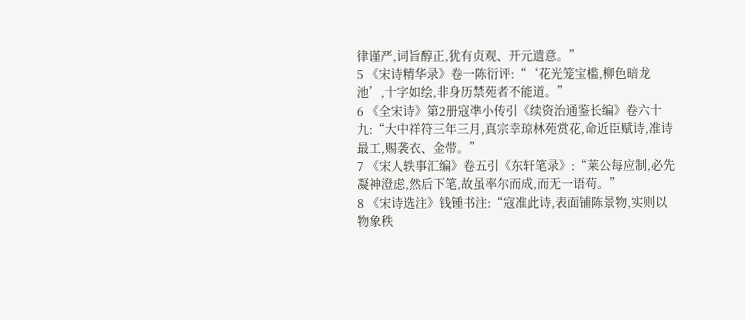律谨严,词旨醇正,犹有贞观、开元遗意。”
5 《宋诗精华录》卷一陈衍评:“‘花光笼宝槛,柳色暗龙池’,十字如绘,非身历禁苑者不能道。”
6 《全宋诗》第2册寇凖小传引《续资治通鉴长编》卷六十九:“大中祥符三年三月,真宗幸琼林苑赏花,命近臣赋诗,准诗最工,赐袭衣、金带。”
7 《宋人轶事汇编》卷五引《东轩笔录》:“莱公每应制,必先凝神澄虑,然后下笔,故虽率尔而成,而无一语苟。”
8 《宋诗选注》钱锺书注:“寇准此诗,表面铺陈景物,实则以物象秩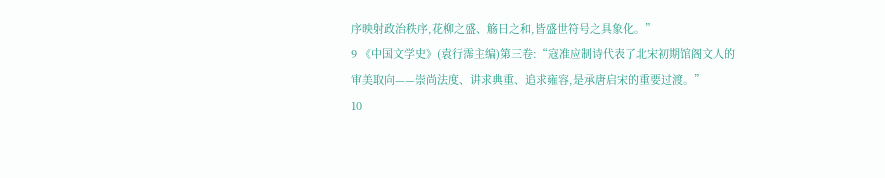序映射政治秩序,花柳之盛、觞日之和,皆盛世符号之具象化。”
9 《中国文学史》(袁行霈主编)第三卷:“寇准应制诗代表了北宋初期馆阁文人的审美取向——崇尚法度、讲求典重、追求雍容,是承唐启宋的重要过渡。”
10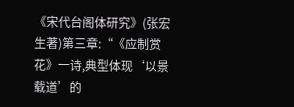《宋代台阁体研究》(张宏生著)第三章:“《应制赏花》一诗,典型体现‘以景载道’的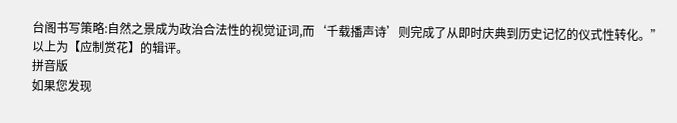台阁书写策略:自然之景成为政治合法性的视觉证词,而‘千载播声诗’则完成了从即时庆典到历史记忆的仪式性转化。”
以上为【应制赏花】的辑评。
拼音版
如果您发现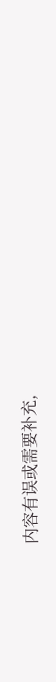内容有误或需要补充,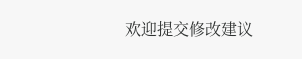欢迎提交修改建议